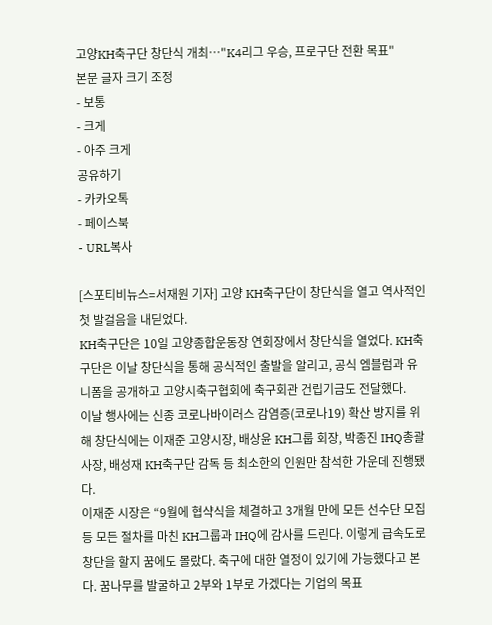고양KH축구단 창단식 개최…"K4리그 우승, 프로구단 전환 목표"
본문 글자 크기 조정
- 보통
- 크게
- 아주 크게
공유하기
- 카카오톡
- 페이스북
- URL복사

[스포티비뉴스=서재원 기자] 고양 KH축구단이 창단식을 열고 역사적인 첫 발걸음을 내딛었다.
KH축구단은 10일 고양종합운동장 연회장에서 창단식을 열었다. KH축구단은 이날 창단식을 통해 공식적인 출발을 알리고, 공식 엠블럼과 유니폼을 공개하고 고양시축구협회에 축구회관 건립기금도 전달했다.
이날 행사에는 신종 코로나바이러스 감염증(코로나19) 확산 방지를 위해 창단식에는 이재준 고양시장, 배상윤 KH그룹 회장, 박종진 IHQ총괄사장, 배성재 KH축구단 감독 등 최소한의 인원만 참석한 가운데 진행됐다.
이재준 시장은 “9월에 협샥식을 체결하고 3개월 만에 모든 선수단 모집 등 모든 절차를 마친 KH그룹과 IHQ에 감사를 드린다. 이렇게 급속도로 창단을 할지 꿈에도 몰랐다. 축구에 대한 열정이 있기에 가능했다고 본다. 꿈나무를 발굴하고 2부와 1부로 가겠다는 기업의 목표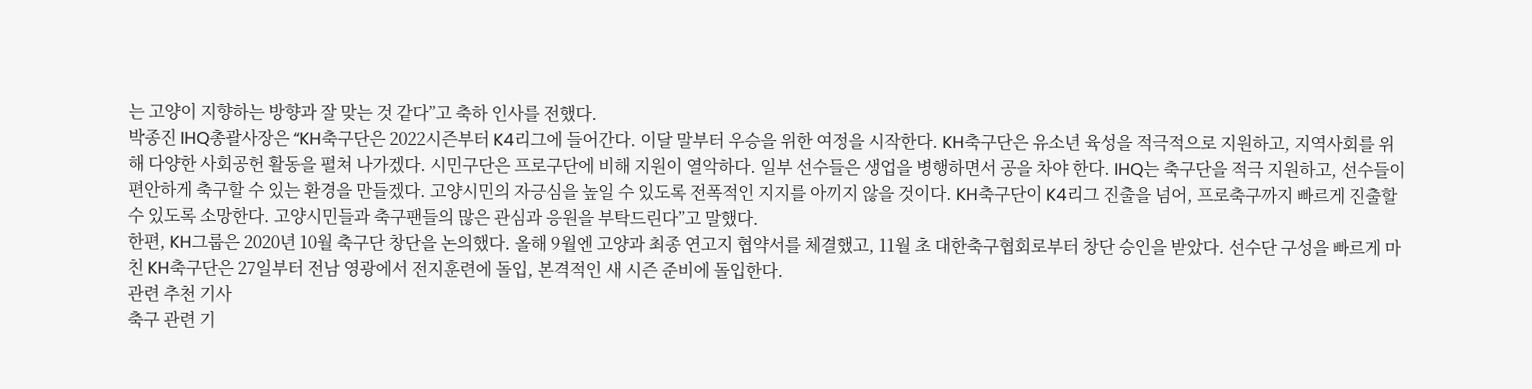는 고양이 지향하는 방향과 잘 맞는 것 같다”고 축하 인사를 전했다.
박종진 IHQ총괄사장은 “KH축구단은 2022시즌부터 K4리그에 들어간다. 이달 말부터 우승을 위한 여정을 시작한다. KH축구단은 유소년 육성을 적극적으로 지원하고, 지역사회를 위해 다양한 사회공헌 활동을 펼쳐 나가겠다. 시민구단은 프로구단에 비해 지원이 열악하다. 일부 선수들은 생업을 병행하면서 공을 차야 한다. IHQ는 축구단을 적극 지원하고, 선수들이 편안하게 축구할 수 있는 환경을 만들겠다. 고양시민의 자긍심을 높일 수 있도록 전폭적인 지지를 아끼지 않을 것이다. KH축구단이 K4리그 진출을 넘어, 프로축구까지 빠르게 진출할 수 있도록 소망한다. 고양시민들과 축구팬들의 많은 관심과 응원을 부탁드린다”고 말했다.
한편, KH그룹은 2020년 10월 축구단 창단을 논의했다. 올해 9월엔 고양과 최종 연고지 협약서를 체결했고, 11월 초 대한축구협회로부터 창단 승인을 받았다. 선수단 구성을 빠르게 마친 KH축구단은 27일부터 전남 영광에서 전지훈련에 돌입, 본격적인 새 시즌 준비에 돌입한다.
관련 추천 기사
축구 관련 기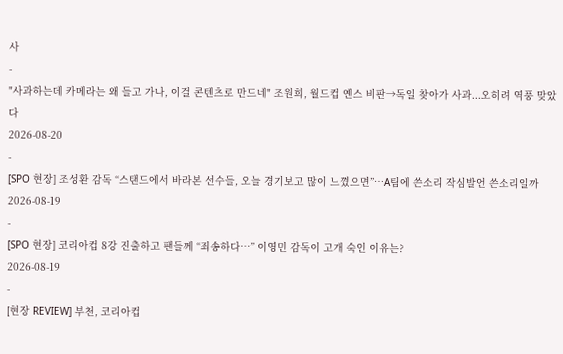사
-
"사과하는데 카메라는 왜 들고 가나, 이걸 콘텐츠로 만드네" 조원희, 월드컵 옌스 비판→독일 찾아가 사과...오히려 역풍 맞았다
2026-08-20
-
[SPO 현장] 조성환 감독 “스탠드에서 바라본 선수들, 오늘 경기보고 많이 느꼈으면”…A팀에 쓴소리 작심발언 쓴소리일까
2026-08-19
-
[SPO 현장] 코리아컵 8강 진출하고 팬들께 “죄송하다…” 이영민 감독이 고개 숙인 이유는?
2026-08-19
-
[현장 REVIEW] 부천, 코리아컵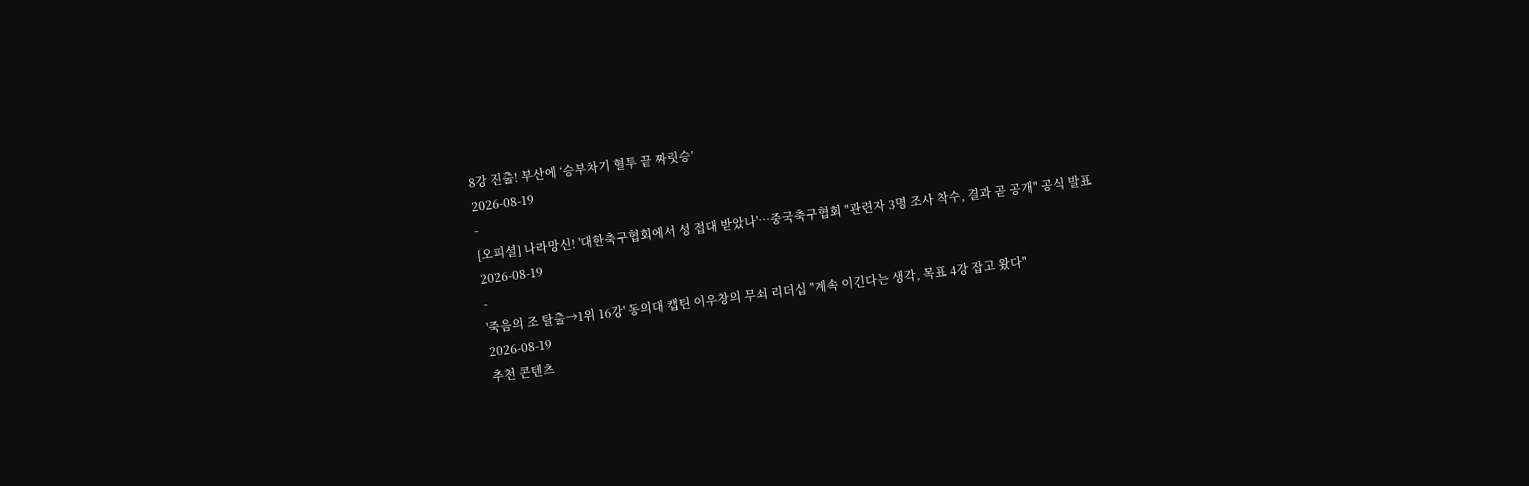8강 진출! 부산에 ‘승부차기 혈투 끝 짜릿승’
2026-08-19
-
[오피셜] 나라망신! '대한축구협회에서 성 접대 받았나'…중국축구협회 "관련자 3명 조사 착수, 결과 곧 공개" 공식 발표
2026-08-19
-
'죽음의 조 탈출→1위 16강' 동의대 캡틴 이우창의 무쇠 리더십 "계속 이긴다는 생각, 목표 4강 잡고 왔다"
2026-08-19
추천 콘텐츠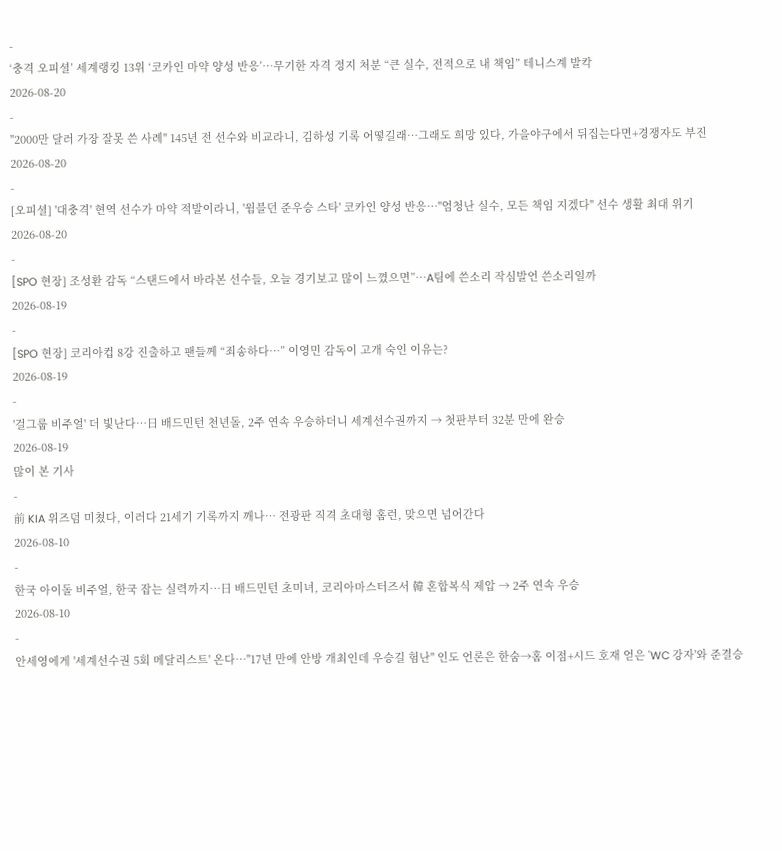-
‘충격 오피셜’ 세계랭킹 13위 ‘코카인 마약 양성 반응’…무기한 자격 정지 처분 “큰 실수, 전적으로 내 책임” 테니스계 발칵
2026-08-20
-
"2000만 달러 가장 잘못 쓴 사례" 145년 전 선수와 비교라니, 김하성 기록 어떻길래…그래도 희망 있다, 가을야구에서 뒤집는다면+경쟁자도 부진
2026-08-20
-
[오피셜] '대충격' 현역 선수가 마약 적발이라니, '윔블던 준우승 스타' 코카인 양성 반응…"엄청난 실수, 모든 책임 지겠다" 선수 생활 최대 위기
2026-08-20
-
[SPO 현장] 조성환 감독 “스탠드에서 바라본 선수들, 오늘 경기보고 많이 느꼈으면”…A팀에 쓴소리 작심발언 쓴소리일까
2026-08-19
-
[SPO 현장] 코리아컵 8강 진출하고 팬들께 “죄송하다…” 이영민 감독이 고개 숙인 이유는?
2026-08-19
-
'걸그룹 비주얼' 더 빛난다…日 배드민턴 천년돌, 2주 연속 우승하더니 세계선수권까지 → 첫판부터 32분 만에 완승
2026-08-19
많이 본 기사
-
前 KIA 위즈덤 미쳤다, 이러다 21세기 기록까지 깨나… 전광판 직격 초대형 홈런, 맞으면 넘어간다
2026-08-10
-
한국 아이돌 비주얼, 한국 잡는 실력까지…日 배드민턴 초미녀, 코리아마스터즈서 韓 혼합복식 제압 → 2주 연속 우승
2026-08-10
-
안세영에게 '세계선수권 5회 메달리스트' 온다…"17년 만에 안방 개최인데 우승길 험난" 인도 언론은 한숨→홈 이점+시드 호재 얻은 'WC 강자'와 준결승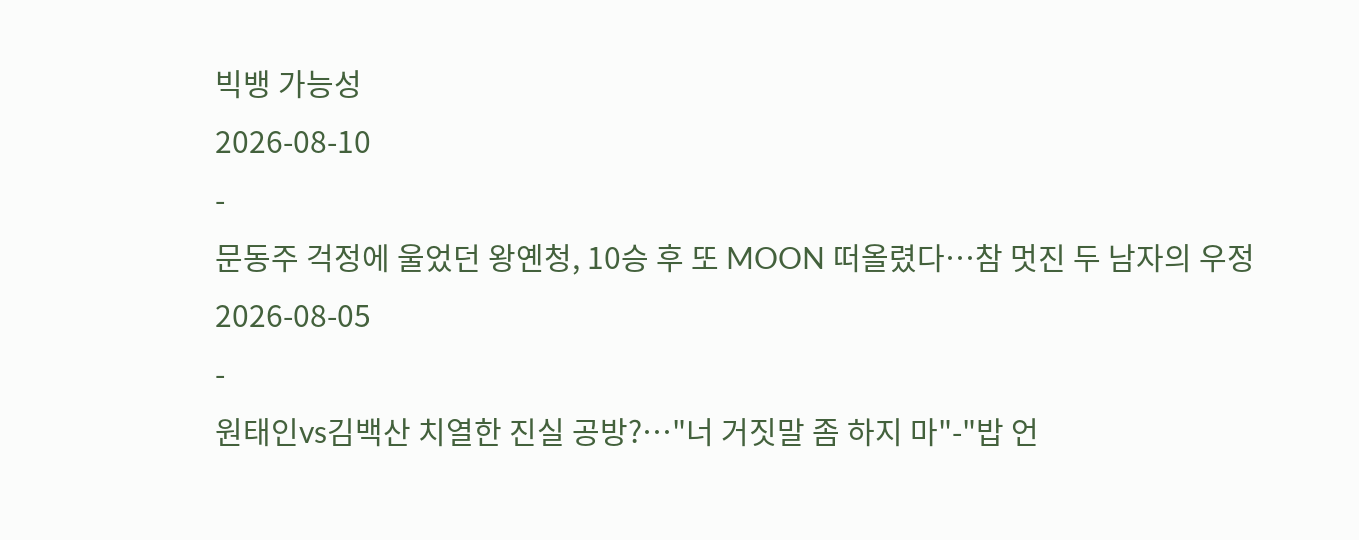빅뱅 가능성
2026-08-10
-
문동주 걱정에 울었던 왕옌청, 10승 후 또 MOON 떠올렸다…참 멋진 두 남자의 우정
2026-08-05
-
원태인vs김백산 치열한 진실 공방?…"너 거짓말 좀 하지 마"-"밥 언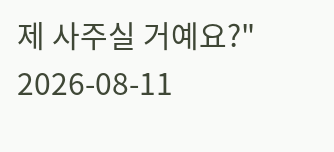제 사주실 거예요?"
2026-08-11